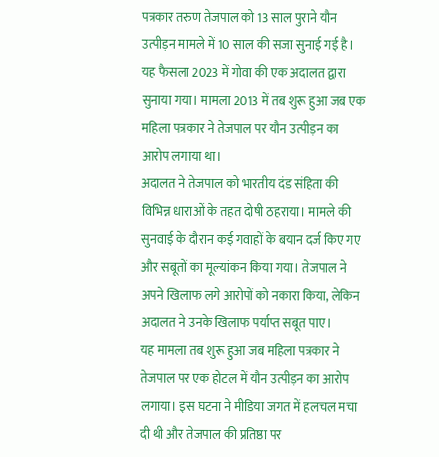पत्रकार तरुण तेजपाल को 13 साल पुराने यौन उत्पीड़न मामले में 10 साल की सजा सुनाई गई है। यह फैसला 2023 में गोवा की एक अदालत द्वारा सुनाया गया। मामला 2013 में तब शुरू हुआ जब एक महिला पत्रकार ने तेजपाल पर यौन उत्पीड़न का आरोप लगाया था।
अदालत ने तेजपाल को भारतीय दंड संहिता की विभिन्न धाराओं के तहत दोषी ठहराया। मामले की सुनवाई के दौरान कई गवाहों के बयान दर्ज किए गए और सबूतों का मूल्यांकन किया गया। तेजपाल ने अपने खिलाफ लगे आरोपों को नकारा किया, लेकिन अदालत ने उनके खिलाफ पर्याप्त सबूत पाए।
यह मामला तब शुरू हुआ जब महिला पत्रकार ने तेजपाल पर एक होटल में यौन उत्पीड़न का आरोप लगाया। इस घटना ने मीडिया जगत में हलचल मचा दी थी और तेजपाल की प्रतिष्ठा पर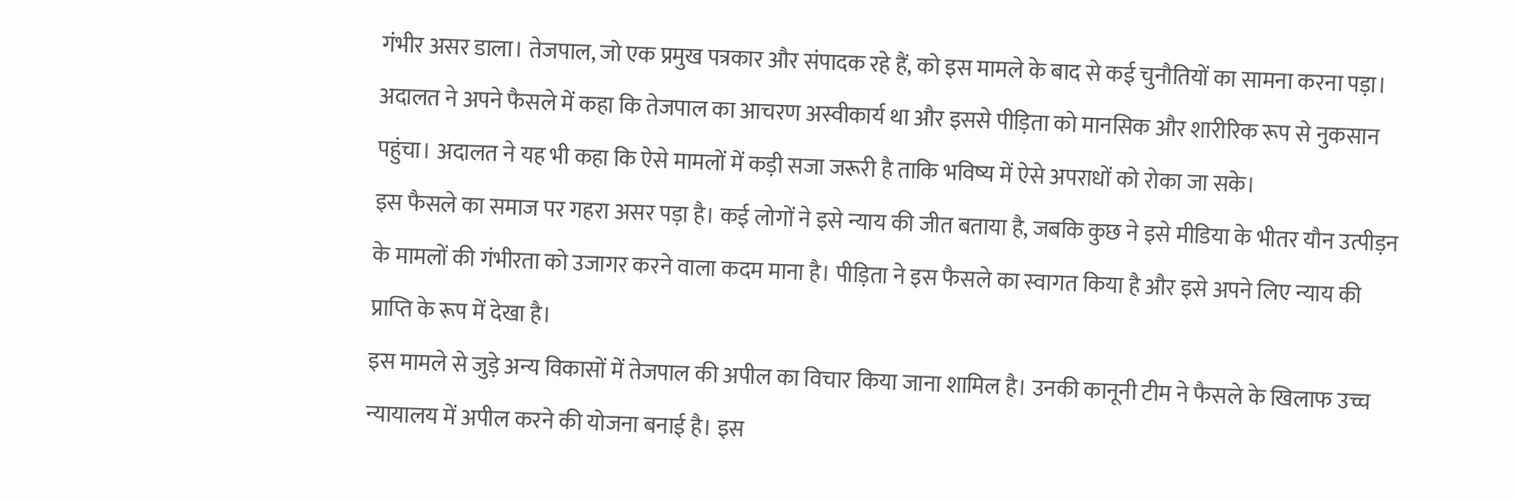गंभीर असर डाला। तेजपाल, जो एक प्रमुख पत्रकार और संपादक रहे हैं, को इस मामले के बाद से कई चुनौतियों का सामना करना पड़ा।
अदालत ने अपने फैसले में कहा कि तेजपाल का आचरण अस्वीकार्य था और इससे पीड़िता को मानसिक और शारीरिक रूप से नुकसान पहुंचा। अदालत ने यह भी कहा कि ऐसे मामलों में कड़ी सजा जरूरी है ताकि भविष्य में ऐसे अपराधों को रोका जा सके।
इस फैसले का समाज पर गहरा असर पड़ा है। कई लोगों ने इसे न्याय की जीत बताया है, जबकि कुछ ने इसे मीडिया के भीतर यौन उत्पीड़न के मामलों की गंभीरता को उजागर करने वाला कदम माना है। पीड़िता ने इस फैसले का स्वागत किया है और इसे अपने लिए न्याय की प्राप्ति के रूप में देखा है।
इस मामले से जुड़े अन्य विकासों में तेजपाल की अपील का विचार किया जाना शामिल है। उनकी कानूनी टीम ने फैसले के खिलाफ उच्च न्यायालय में अपील करने की योजना बनाई है। इस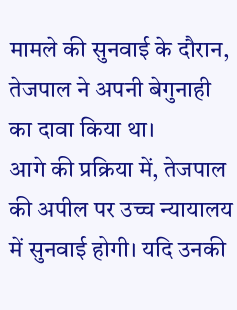मामले की सुनवाई के दौरान, तेजपाल ने अपनी बेगुनाही का दावा किया था।
आगे की प्रक्रिया में, तेजपाल की अपील पर उच्च न्यायालय में सुनवाई होगी। यदि उनकी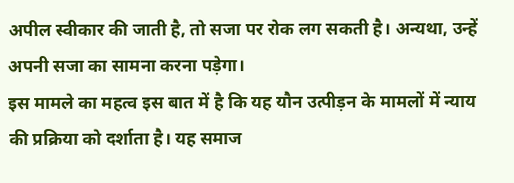अपील स्वीकार की जाती है, तो सजा पर रोक लग सकती है। अन्यथा, उन्हें अपनी सजा का सामना करना पड़ेगा।
इस मामले का महत्व इस बात में है कि यह यौन उत्पीड़न के मामलों में न्याय की प्रक्रिया को दर्शाता है। यह समाज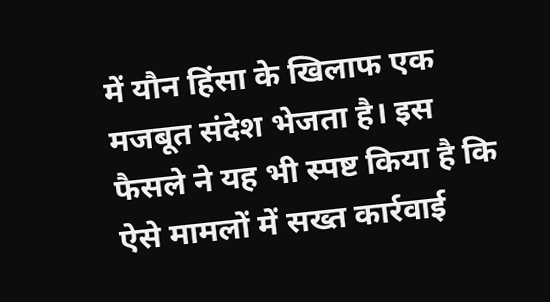में यौन हिंसा के खिलाफ एक मजबूत संदेश भेजता है। इस फैसले ने यह भी स्पष्ट किया है कि ऐसे मामलों में सख्त कार्रवाई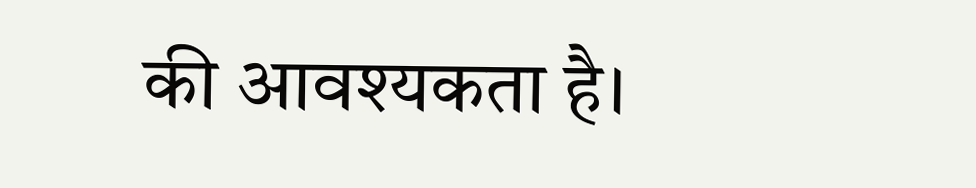की आवश्यकता है।